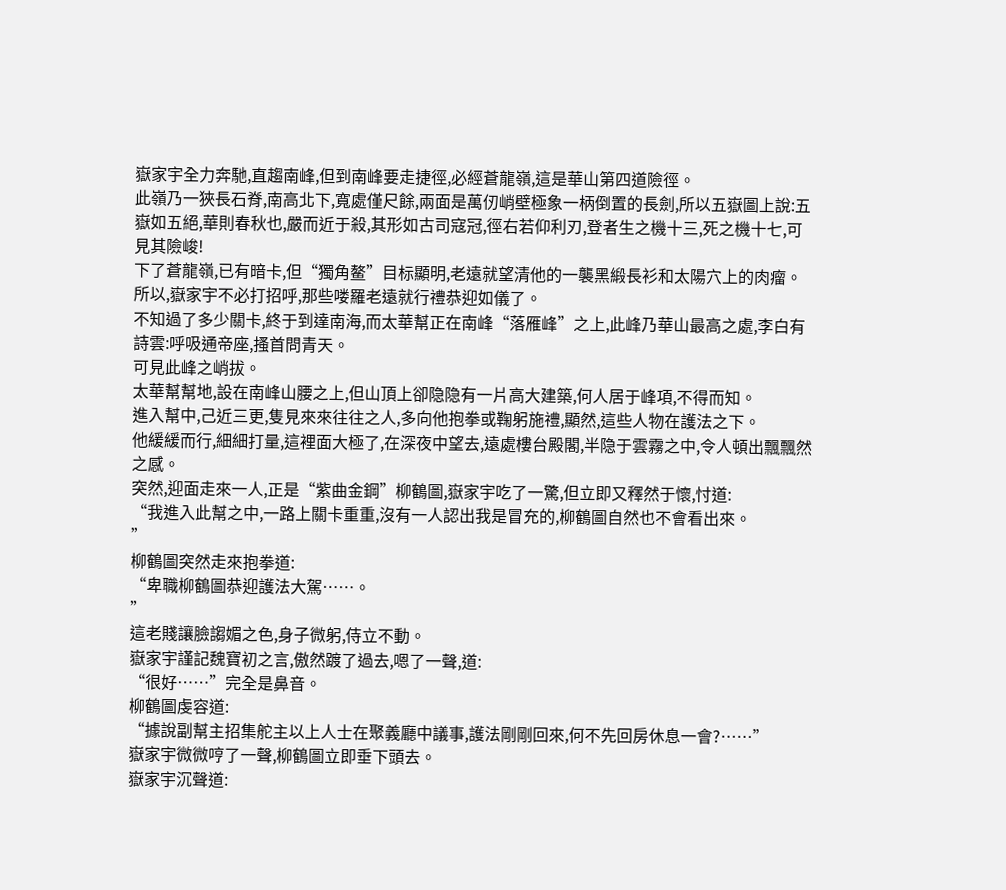嶽家宇全力奔馳,直趨南峰,但到南峰要走捷徑,必經蒼龍嶺,這是華山第四道險徑。
此嶺乃一狹長石脊,南高北下,寬處僅尺餘,兩面是萬仞峭壁極象一柄倒置的長劍,所以五嶽圖上說:五嶽如五絕,華則春秋也,嚴而近于殺,其形如古司寇冠,徑右若仰利刃,登者生之機十三,死之機十七,可見其險峻!
下了蒼龍嶺,已有暗卡,但“獨角鳌”目标顯明,老遠就望清他的一襲黑緞長衫和太陽穴上的肉瘤。
所以,嶽家宇不必打招呼,那些喽羅老遠就行禮恭迎如儀了。
不知過了多少關卡,終于到達南海,而太華幫正在南峰“落雁峰”之上,此峰乃華山最高之處,李白有詩雲:呼吸通帝座,搔首問青天。
可見此峰之峭拔。
太華幫幫地,設在南峰山腰之上,但山頂上卻隐隐有一片高大建築,何人居于峰項,不得而知。
進入幫中,己近三更,隻見來來往往之人,多向他抱拳或鞠躬施禮,顯然,這些人物在護法之下。
他緩緩而行,細細打量,這裡面大極了,在深夜中望去,遠處樓台殿閣,半隐于雲霧之中,令人頓出飄飄然之感。
突然,迎面走來一人,正是“紫曲金鋼”柳鶴圖,嶽家宇吃了一驚,但立即又釋然于懷,忖道:
“我進入此幫之中,一路上關卡重重,沒有一人認出我是冒充的,柳鶴圖自然也不會看出來。
”
柳鶴圖突然走來抱拳道:
“卑職柳鶴圖恭迎護法大駕……。
”
這老賤讓臉謅媚之色,身子微躬,侍立不動。
嶽家宇謹記魏寶初之言,傲然踱了過去,嗯了一聲,道:
“很好……”完全是鼻音。
柳鶴圖虔容道:
“據說副幫主招集舵主以上人士在聚義廳中議事,護法剛剛回來,何不先回房休息一會?……”
嶽家宇微微哼了一聲,柳鶴圖立即垂下頭去。
嶽家宇沉聲道: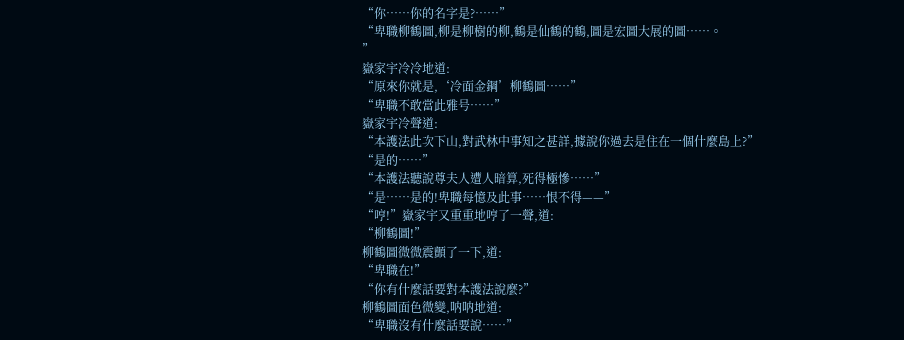“你……你的名字是?……”
“卑職柳鶴圖,柳是柳樹的柳,鶴是仙鶴的鶴,圖是宏圖大展的圖……。
”
嶽家宇冷冷地道:
“原來你就是,‘冷面金鋼’柳鶴圖……”
“卑職不敢當此雅号……”
嶽家宇冷聲道:
“本護法此次下山,對武林中事知之甚詳,據說你過去是住在一個什麼島上?”
“是的……”
“本護法聽說尊夫人遭人暗算,死得極慘……”
“是……是的!卑職每憶及此事……恨不得——”
“哼!”嶽家宇又重重地哼了一聲,道:
“柳鶴圖!”
柳鶴圖微微震顫了一下,道:
“卑職在!”
“你有什麼話要對本護法說麼?”
柳鶴圖面色微變,呐呐地道:
“卑職沒有什麼話要說……”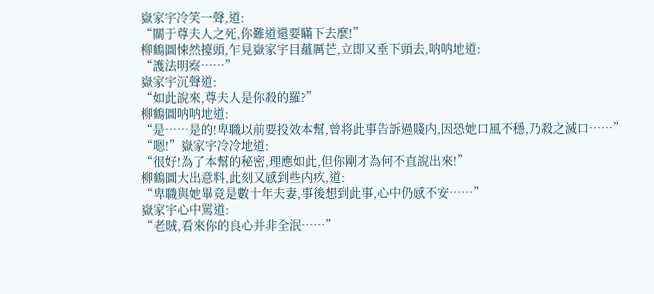嶽家宇冷笑一聲,道:
“關于尊夫人之死,你難道還要瞞下去麼!”
柳鶴圖悚然擡頭,乍見嶽家宇目蘊厲芒,立即又垂下頭去,呐呐地道:
“護法明察……”
嶽家宇沉聲道:
“如此說來,尊夫人是你殺的羅?”
柳鶴圖呐呐地道:
“是……是的!卑職以前要投效本幫,曾将此事告訴過賤内,因恐她口風不穩,乃殺之滅口……”
“嗯!”嶽家宇冷冷地道:
“很好!為了本幫的秘密,理應如此,但你剛才為何不直說出來!”
柳鶴圖大出意料,此刻又感到些内疚,道:
“卑職與她畢竟是數十年夫妻,事後想到此事,心中仍感不安……”
嶽家宇心中罵道:
“老賊,看來你的良心并非全泯……”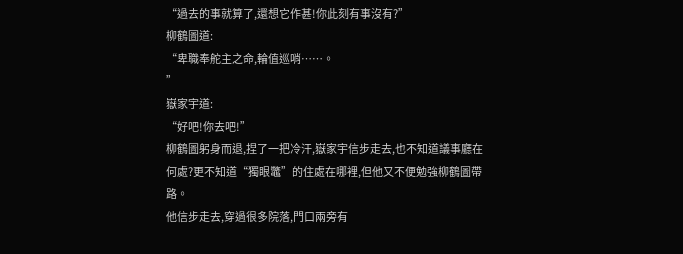“過去的事就算了,還想它作甚!你此刻有事沒有?”
柳鶴圖道:
“卑職奉舵主之命,輪值巡哨……。
”
嶽家宇道:
“好吧!你去吧!”
柳鶴圖躬身而退,捏了一把冷汗,嶽家宇信步走去,也不知道議事廳在何處?更不知道“獨眼鼈”的住處在哪裡,但他又不便勉強柳鶴圖帶路。
他信步走去,穿過很多院落,門口兩旁有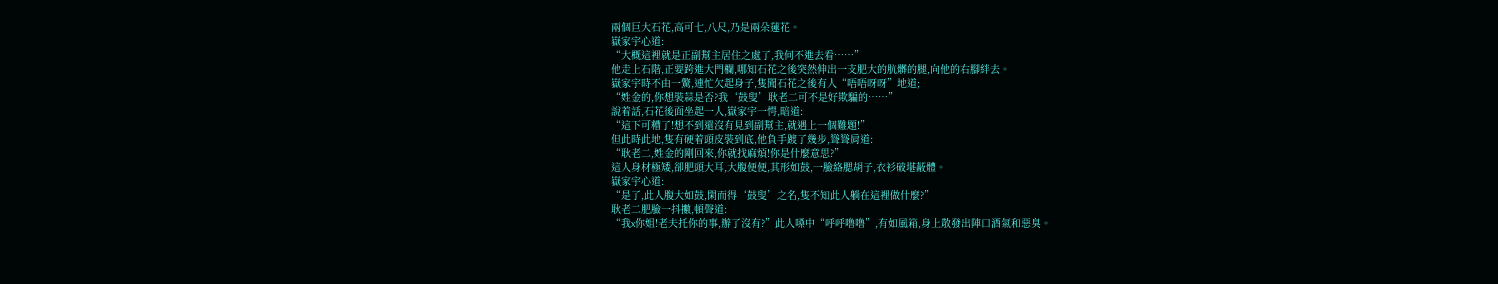兩個巨大石花,高可七,八尺,乃是兩朵蓮花。
嶽家宇心道:
“大概這裡就是正副幫主居住之處了,我何不進去看……”
他走上石階,正要跨進大門欄,哪知石花之後突然伸出一支肥大的肮髒的腿,向他的右腳絆去。
嶽家宇時不由一驚,連忙欠起身子,隻聞石花之後有人“唔唔呀呀”地道;
“姓金的,你想裝蒜是否?我‘鼓叟’耿老二可不是好欺騙的……”
說着話,石花後面坐起一人,嶽家宇一愕,暗道:
“這下可糟了!想不到還沒有見到副幫主,就遇上一個難題!”
但此時此地,隻有硬着頭皮裝到底,他負手踱了幾步,聳聳肩道:
“耿老二,姓金的剛回來,你就找麻煩!你是什麼意思?”
這人身材極矮,卻肥頭大耳,大腹便便,其形如鼓,一臉絡腮胡子,衣衫破堪蔽體。
嶽家宇心道:
“是了,此人腹大如鼓,閑而得‘鼓叟’之名,隻不知此人躺在這裡做什麼?”
耿老二肥臉一抖擻,頓聲道:
“我x你姐!老夫托你的事,辦了沒有?”此人嗓中“呼呼噜噜”,有如風箱,身上散發出陣口酒氣和惡臭。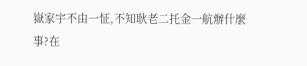嶽家宇不由一怔,不知耿老二托金一航辦什麼事?在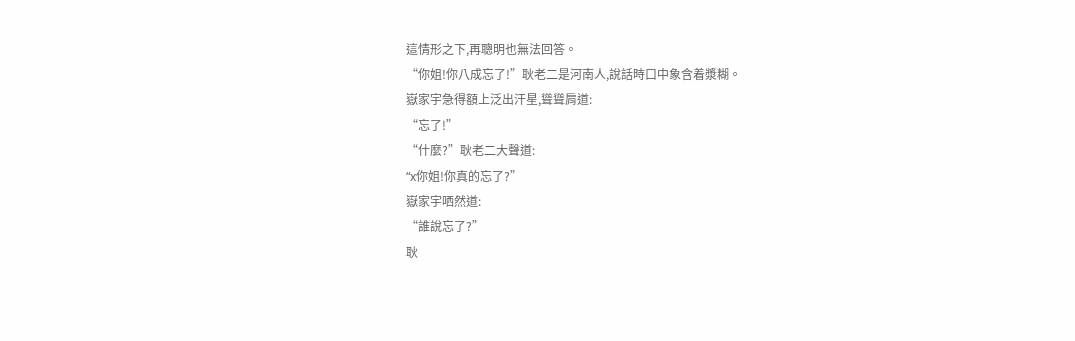這情形之下,再聰明也無法回答。
“你姐!你八成忘了!”耿老二是河南人,說話時口中象含着漿糊。
嶽家宇急得額上泛出汗星,聳聳肩道:
“忘了!”
“什麼?”耿老二大聲道:
“x你姐!你真的忘了?”
嶽家宇哂然道:
“誰說忘了?”
耿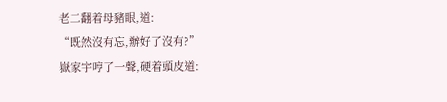老二翻着母豬眼,道:
“既然沒有忘,辦好了沒有?”
嶽家宇哼了一聲,硬着頭皮道: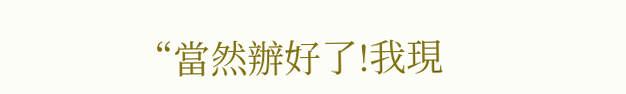“當然辦好了!我現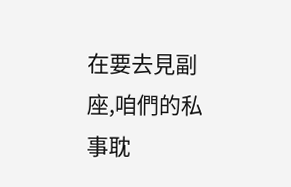在要去見副座,咱們的私事耽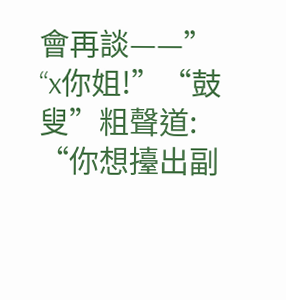會再談——”
“x你姐!”“鼓叟”粗聲道:
“你想擡出副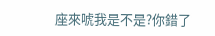座來唬我是不是?你錯了